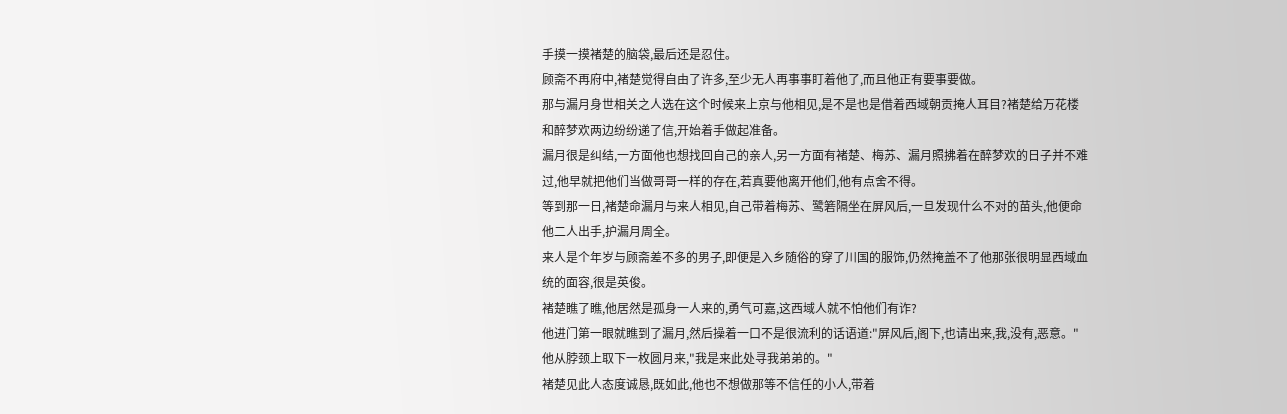手摸一摸褚楚的脑袋,最后还是忍住。
顾斋不再府中,褚楚觉得自由了许多,至少无人再事事盯着他了,而且他正有要事要做。
那与漏月身世相关之人选在这个时候来上京与他相见,是不是也是借着西域朝贡掩人耳目?褚楚给万花楼和醉梦欢两边纷纷递了信,开始着手做起准备。
漏月很是纠结,一方面他也想找回自己的亲人,另一方面有褚楚、梅苏、漏月照拂着在醉梦欢的日子并不难过,他早就把他们当做哥哥一样的存在,若真要他离开他们,他有点舍不得。
等到那一日,褚楚命漏月与来人相见,自己带着梅苏、鹭箬隔坐在屏风后,一旦发现什么不对的苗头,他便命他二人出手,护漏月周全。
来人是个年岁与顾斋差不多的男子,即便是入乡随俗的穿了川国的服饰,仍然掩盖不了他那张很明显西域血统的面容,很是英俊。
褚楚瞧了瞧,他居然是孤身一人来的,勇气可嘉,这西域人就不怕他们有诈?
他进门第一眼就瞧到了漏月,然后操着一口不是很流利的话语道:"屏风后,阁下,也请出来,我,没有,恶意。"
他从脖颈上取下一枚圆月来,"我是来此处寻我弟弟的。"
褚楚见此人态度诚恳,既如此,他也不想做那等不信任的小人,带着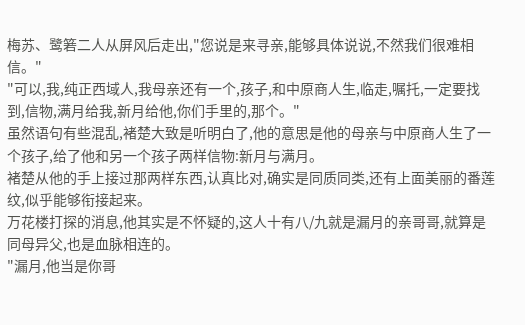梅苏、鹭箬二人从屏风后走出,"您说是来寻亲,能够具体说说,不然我们很难相信。"
"可以,我,纯正西域人,我母亲还有一个,孩子,和中原商人生,临走,嘱托,一定要找到,信物,满月给我,新月给他,你们手里的,那个。"
虽然语句有些混乱,褚楚大致是听明白了,他的意思是他的母亲与中原商人生了一个孩子,给了他和另一个孩子两样信物:新月与满月。
褚楚从他的手上接过那两样东西,认真比对,确实是同质同类,还有上面美丽的番莲纹,似乎能够衔接起来。
万花楼打探的消息,他其实是不怀疑的,这人十有八/九就是漏月的亲哥哥,就算是同母异父,也是血脉相连的。
"漏月,他当是你哥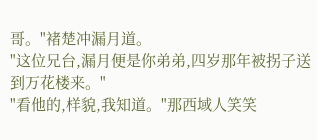哥。"褚楚冲漏月道。
"这位兄台,漏月便是你弟弟,四岁那年被拐子送到万花楼来。"
"看他的,样貌,我知道。"那西域人笑笑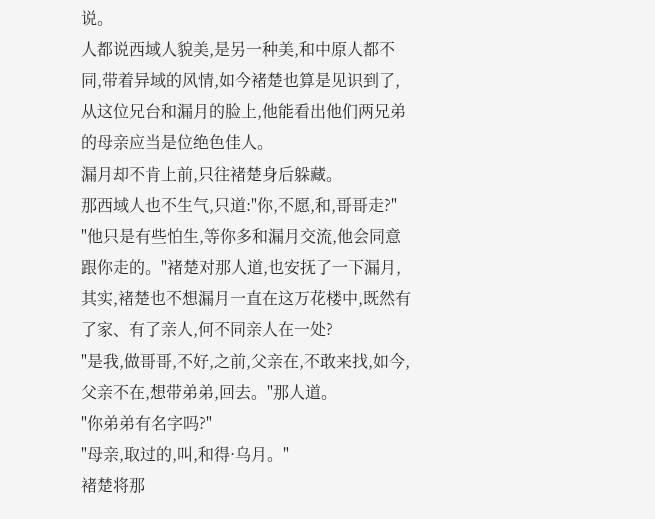说。
人都说西域人貌美,是另一种美,和中原人都不同,带着异域的风情,如今褚楚也算是见识到了,从这位兄台和漏月的脸上,他能看出他们两兄弟的母亲应当是位绝色佳人。
漏月却不肯上前,只往褚楚身后躲藏。
那西域人也不生气,只道:"你,不愿,和,哥哥走?"
"他只是有些怕生,等你多和漏月交流,他会同意跟你走的。"褚楚对那人道,也安抚了一下漏月,其实,褚楚也不想漏月一直在这万花楼中,既然有了家、有了亲人,何不同亲人在一处?
"是我,做哥哥,不好,之前,父亲在,不敢来找,如今,父亲不在,想带弟弟,回去。"那人道。
"你弟弟有名字吗?"
"母亲,取过的,叫,和得·乌月。"
褚楚将那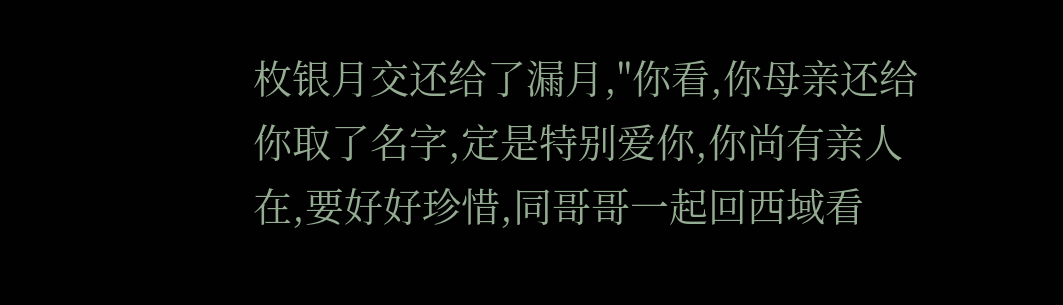枚银月交还给了漏月,"你看,你母亲还给你取了名字,定是特别爱你,你尚有亲人在,要好好珍惜,同哥哥一起回西域看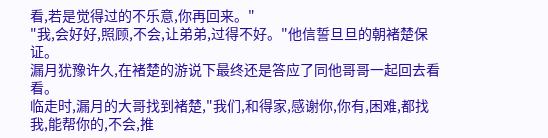看,若是觉得过的不乐意,你再回来。"
"我,会好好,照顾,不会,让弟弟,过得不好。"他信誓旦旦的朝褚楚保证。
漏月犹豫许久,在褚楚的游说下最终还是答应了同他哥哥一起回去看看。
临走时,漏月的大哥找到褚楚,"我们,和得家,感谢你,你有,困难,都找我,能帮你的,不会,推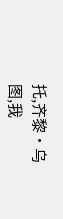托,齐黎·乌图,我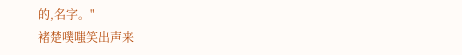的,名字。"
褚楚噗嗤笑出声来